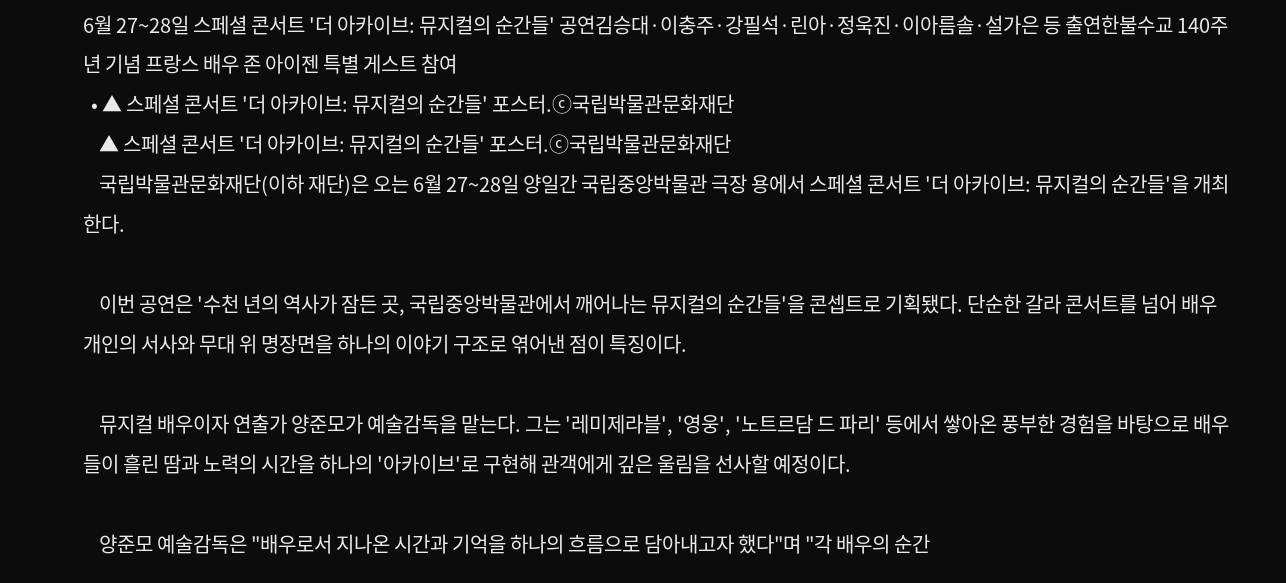6월 27~28일 스페셜 콘서트 '더 아카이브: 뮤지컬의 순간들' 공연김승대·이충주·강필석·린아·정욱진·이아름솔·설가은 등 출연한불수교 140주년 기념 프랑스 배우 존 아이젠 특별 게스트 참여
  • ▲ 스페셜 콘서트 '더 아카이브: 뮤지컬의 순간들' 포스터.ⓒ국립박물관문화재단
    ▲ 스페셜 콘서트 '더 아카이브: 뮤지컬의 순간들' 포스터.ⓒ국립박물관문화재단
    국립박물관문화재단(이하 재단)은 오는 6월 27~28일 양일간 국립중앙박물관 극장 용에서 스페셜 콘서트 '더 아카이브: 뮤지컬의 순간들'을 개최한다.

    이번 공연은 '수천 년의 역사가 잠든 곳, 국립중앙박물관에서 깨어나는 뮤지컬의 순간들'을 콘셉트로 기획됐다. 단순한 갈라 콘서트를 넘어 배우 개인의 서사와 무대 위 명장면을 하나의 이야기 구조로 엮어낸 점이 특징이다.

    뮤지컬 배우이자 연출가 양준모가 예술감독을 맡는다. 그는 '레미제라블', '영웅', '노트르담 드 파리' 등에서 쌓아온 풍부한 경험을 바탕으로 배우들이 흘린 땀과 노력의 시간을 하나의 '아카이브'로 구현해 관객에게 깊은 울림을 선사할 예정이다.

    양준모 예술감독은 "배우로서 지나온 시간과 기억을 하나의 흐름으로 담아내고자 했다"며 "각 배우의 순간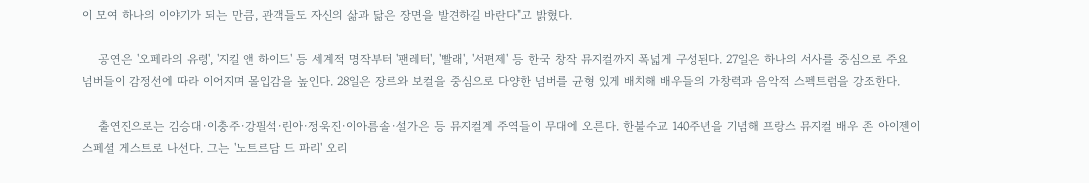이 모여 하나의 이야기가 되는 만큼, 관객들도 자신의 삶과 닮은 장면을 발견하길 바란다"고 밝혔다.

    공연은 '오페라의 유령', '지킬 앤 하이드' 등 세계적 명작부터 '팬레터', '빨래', '서편제' 등 한국 창작 뮤지컬까지 폭넓게 구성된다. 27일은 하나의 서사를 중심으로 주요 넘버들이 감정선에 따라 이어지며 몰입감을 높인다. 28일은 장르와 보컬을 중심으로 다양한 넘버를 균형 있게 배치해 배우들의 가창력과 음악적 스펙트럼을 강조한다.

    출연진으로는 김승대·이충주·강필석·린아·정욱진·이아름솔·설가은 등 뮤지컬계 주역들이 무대에 오른다. 한불수교 140주년을 기념해 프랑스 뮤지컬 배우 존 아이젠이 스페셜 게스트로 나선다. 그는 '노트르담 드 파리' 오리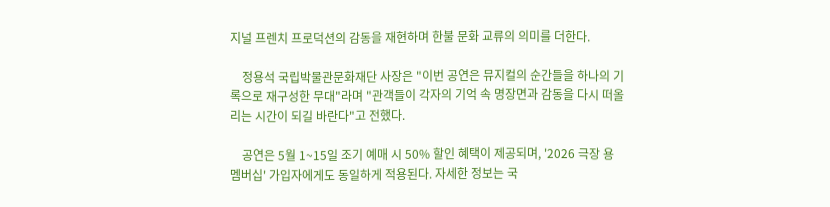지널 프렌치 프로덕션의 감동을 재현하며 한불 문화 교류의 의미를 더한다.

    정용석 국립박물관문화재단 사장은 "이번 공연은 뮤지컬의 순간들을 하나의 기록으로 재구성한 무대"라며 "관객들이 각자의 기억 속 명장면과 감동을 다시 떠올리는 시간이 되길 바란다"고 전했다.

    공연은 5월 1~15일 조기 예매 시 50% 할인 혜택이 제공되며, '2026 극장 용 멤버십' 가입자에게도 동일하게 적용된다. 자세한 정보는 국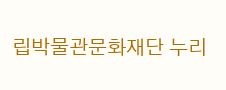립박물관문화재단 누리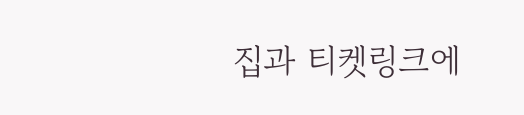집과 티켓링크에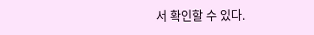서 확인할 수 있다.